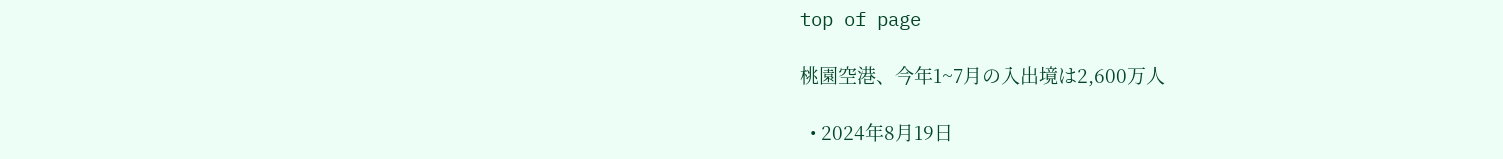top of page

桃園空港、今年1~7月の入出境は2,600万人

  • 2024年8月19日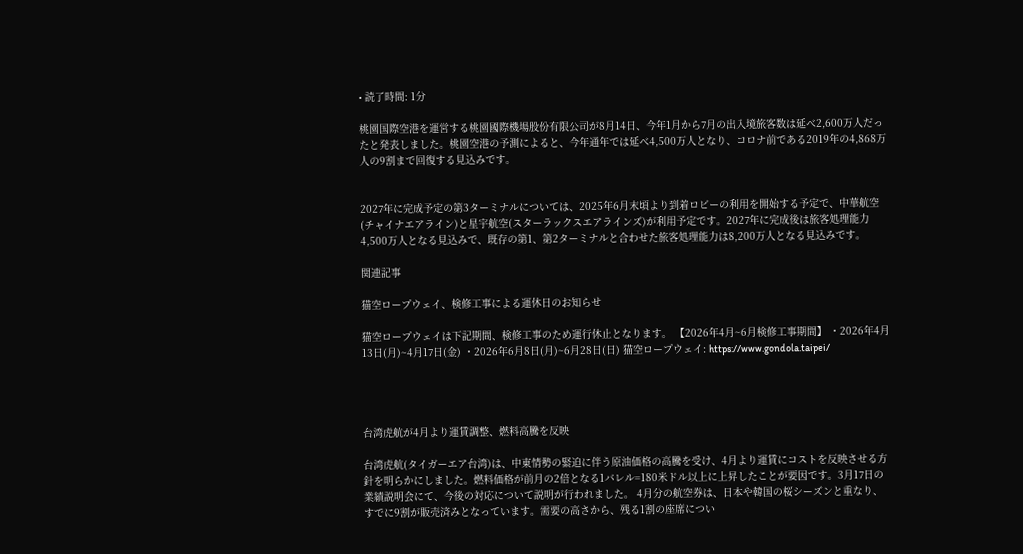• 読了時間: 1分

桃園国際空港を運営する桃園國際機場股份有限公司が8月14日、今年1月から7月の出入境旅客数は延べ2,600万人だったと発表しました。桃園空港の予測によると、今年通年では延べ4,500万人となり、コロナ前である2019年の4,868万人の9割まで回復する見込みです。


2027年に完成予定の第3ターミナルについては、2025年6月末頃より到着ロビーの利用を開始する予定で、中華航空(チャイナエアライン)と星宇航空(スターラックスエアラインズ)が利用予定です。2027年に完成後は旅客処理能力4,500万人となる見込みで、既存の第1、第2ターミナルと合わせた旅客処理能力は8,200万人となる見込みです。

関連記事

猫空ロープウェイ、検修工事による運休日のお知らせ

猫空ロープウェイは下記期間、検修工事のため運行休止となります。 【2026年4月~6月検修工事期間】 ・2026年4月13日(月)~4月17日(金) ・2026年6月8日(月)~6月28日(日) 猫空ロープウェイ: https://www.gondola.taipei/




台湾虎航が4月より運賃調整、燃料高騰を反映

台湾虎航(タイガーエア台湾)は、中東情勢の緊迫に伴う原油価格の高騰を受け、4月より運賃にコストを反映させる方針を明らかにしました。燃料価格が前月の2倍となる1バレル=180米ドル以上に上昇したことが要因です。3月17日の業績説明会にて、今後の対応について説明が行われました。 4月分の航空券は、日本や韓国の桜シーズンと重なり、すでに9割が販売済みとなっています。需要の高さから、残る1割の座席につい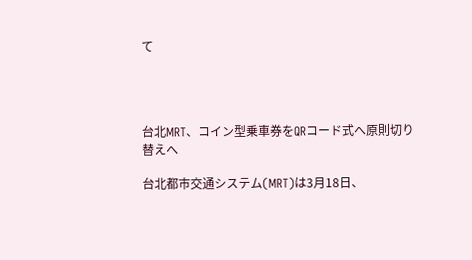て




台北MRT、コイン型乗車券をQRコード式へ原則切り替えへ

台北都市交通システム(MRT)は3月18日、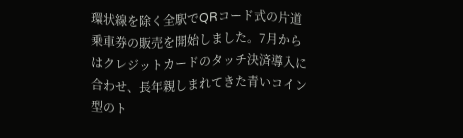環状線を除く全駅でQRコード式の片道乗車券の販売を開始しました。7月からはクレジットカードのタッチ決済導入に合わせ、長年親しまれてきた青いコイン型のト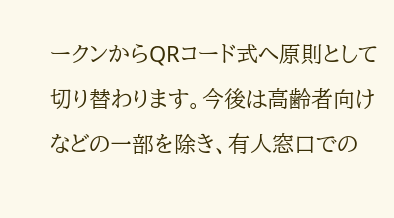ークンからQRコード式へ原則として切り替わります。今後は高齢者向けなどの一部を除き、有人窓口での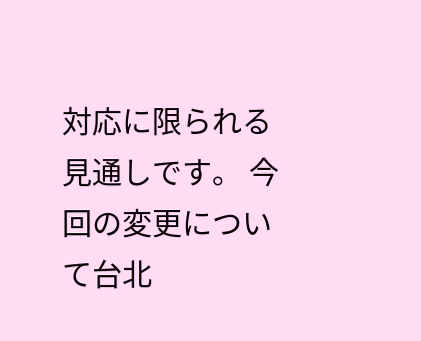対応に限られる見通しです。 今回の変更について台北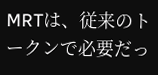MRTは、従来のトークンで必要だっ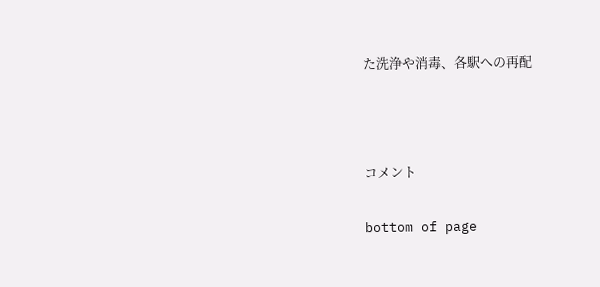た洗浄や消毒、各駅への再配





コメント


bottom of page